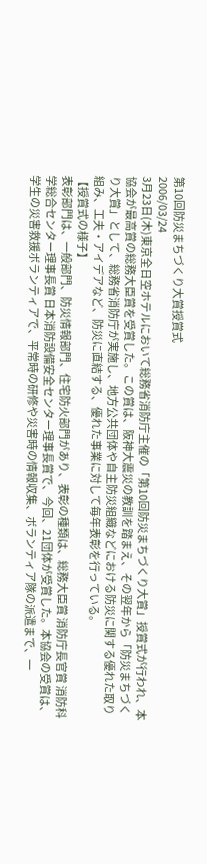第10回防災まちづくり大賞授賞式
2006/03/24
3月23日(木)東京全日空ホテルにおいて総務省消防庁主催の「第10回防災まちづくり大賞」授賞式が行われ、本協会が最高賞の総務大臣賞を受賞した。この賞は、阪神大震災の教訓を踏まえ、その翌年から「防災まちづくり大賞」として、総務省消防庁が実施し、地方公共団体や自主防災組織などにおける防災に関する優れた取り組み、工夫・アイデアなど、防災に直結する、優れた事業に対して毎年表彰を行っている。
【授賞式の様子】
表彰部門は、一般部門、防災情報部門、住宅防火部門があり、表彰の種類は、総務大臣賞 消防庁長官賞 消防科学総合センター理事長賞 日本消防設備安全センター理事長賞で、今回、21団体が受賞した。本協会の受賞は、学生の災害救援ボランティアで、平常時の研修や災害時の情報収集、ボランティア隊の派遣まで、一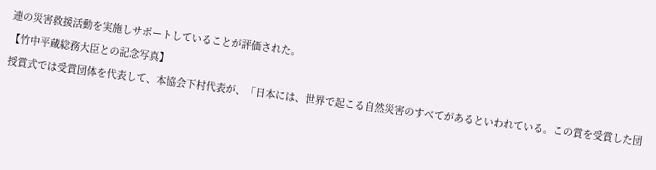連の災害救援活動を実施しサポートしていることが評価された。
【竹中平蔵総務大臣との記念写真】
授賞式では受賞団体を代表して、本協会下村代表が、「日本には、世界で起こる自然災害のすべてがあるといわれている。この賞を受賞した団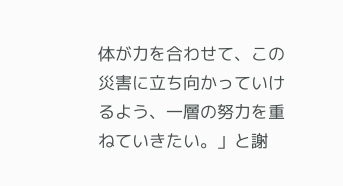体が力を合わせて、この災害に立ち向かっていけるよう、一層の努力を重ねていきたい。」と謝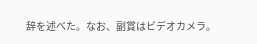辞を述べた。なお、副賞はビデオカメラ。